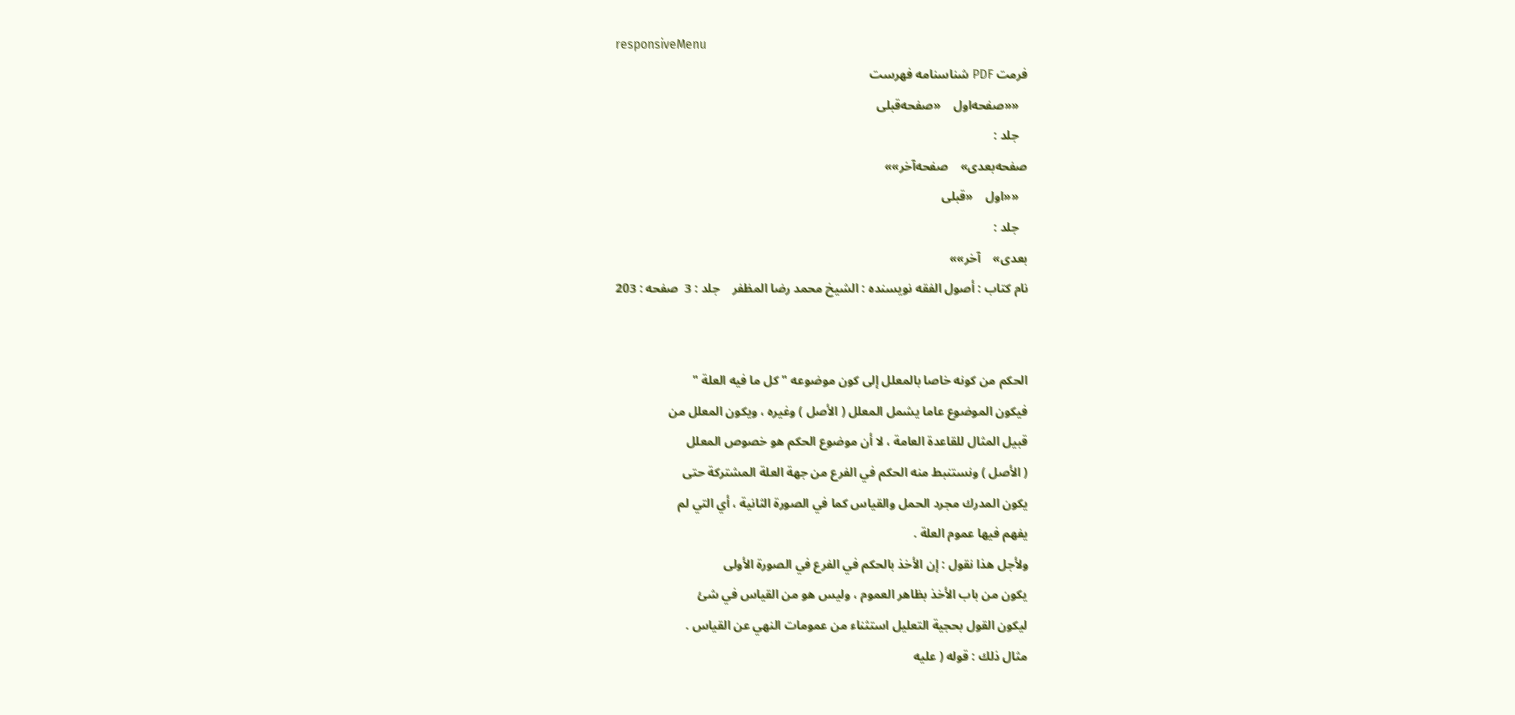responsiveMenu
فرمت PDF شناسنامه فهرست
   ««صفحه‌اول    «صفحه‌قبلی
   جلد :
صفحه‌بعدی»    صفحه‌آخر»»
   ««اول    «قبلی
   جلد :
بعدی»    آخر»»
نام کتاب : أصول الفقه نویسنده : الشيخ محمد رضا المظفر    جلد : 3  صفحه : 203


الحكم من كونه خاصا بالمعلل إلى كون موضوعه " كل ما فيه العلة "
فيكون الموضوع عاما يشمل المعلل ( الأصل ) وغيره ، ويكون المعلل من
قبيل المثال للقاعدة العامة ، لا أن موضوع الحكم هو خصوص المعلل
( الأصل ) ونستنبط منه الحكم في الفرع من جهة العلة المشتركة حتى
يكون المدرك مجرد الحمل والقياس كما في الصورة الثانية ، أي التي لم
يفهم فيها عموم العلة .
ولأجل هذا نقول : إن الأخذ بالحكم في الفرع في الصورة الأولى
يكون من باب الأخذ بظاهر العموم ، وليس هو من القياس في شئ
ليكون القول بحجية التعليل استثناء من عمومات النهي عن القياس .
مثال ذلك : قوله ( عليه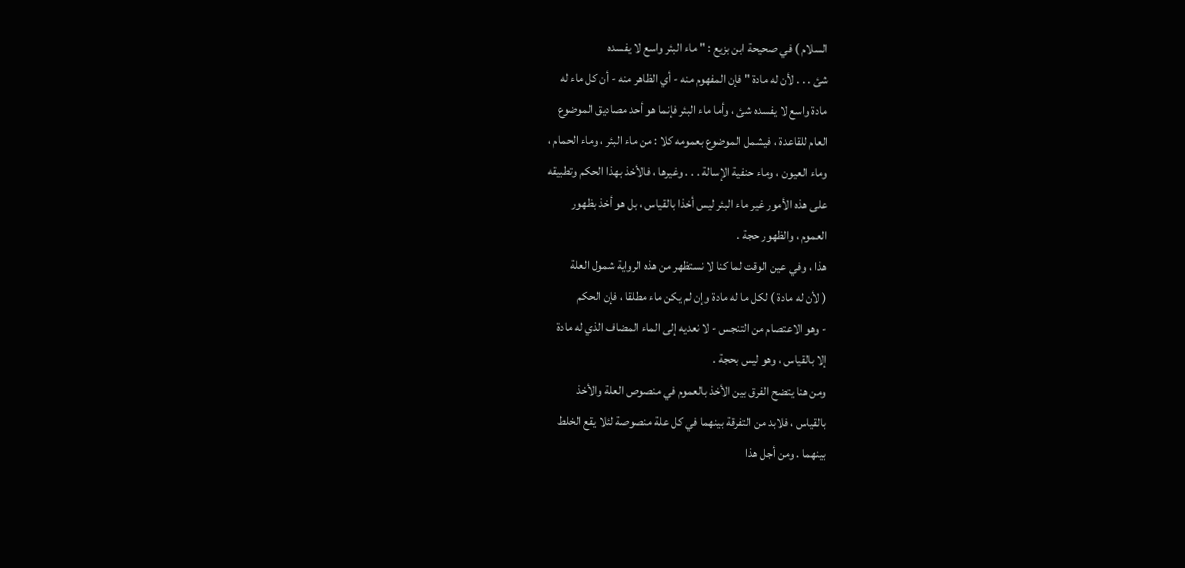السلام ) في صحيحة ابن بزيع : " ماء البئر واسع لا يفسده
شئ . . . لأن له مادة " فإن المفهوم منه - أي الظاهر منه - أن كل ماء له
مادة واسع لا يفسده شئ ، وأما ماء البئر فإنما هو أحد مصاديق الموضوع
العام للقاعدة ، فيشمل الموضوع بعمومه كلا : من ماء البئر ، وماء الحمام ،
وماء العيون ، وماء حنفية الإسالة . . . وغيرها ، فالأخذ بهذا الحكم وتطبيقه
على هذه الأمور غير ماء البئر ليس أخذا بالقياس ، بل هو أخذ بظهور
العموم ، والظهور حجة .
هذا ، وفي عين الوقت لما كنا لا نستظهر من هذه الرواية شمول العلة
( لأن له مادة ) لكل ما له مادة وإن لم يكن ماء مطلقا ، فإن الحكم
- وهو الاعتصام من التنجس - لا نعديه إلى الماء المضاف الذي له مادة
إلا بالقياس ، وهو ليس بحجة .
ومن هنا يتضح الفرق بين الأخذ بالعموم في منصوص العلة والأخذ
بالقياس ، فلابد من التفرقة بينهما في كل علة منصوصة لئلا يقع الخلط
بينهما . ومن أجل هذا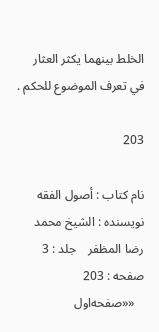الخلط بينهما يكثر العثار في تعرف الموضوع للحكم .

203

نام کتاب : أصول الفقه نویسنده : الشيخ محمد رضا المظفر    جلد : 3  صفحه : 203
   ««صفحه‌اول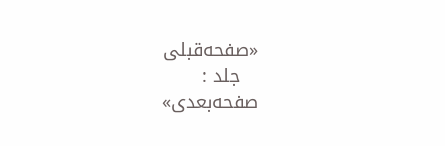«صفحه‌قبلی
   جلد :
صفحه‌بعدی»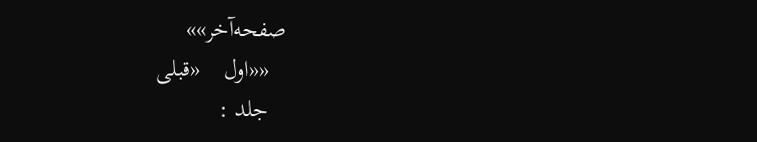صفحه‌آخر»»
   ««اول    «قبلی
   جلد :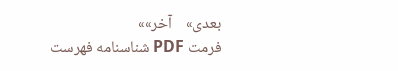بعدی»    آخر»»
فرمت PDF شناسنامه فهرست